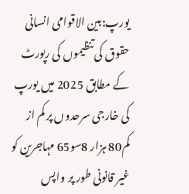یورپ:بین الاقوامی انسانی حقوق کی تنظیموں کی رپورٹ کے مطابق 2025 میں یورپ کی خارجی سرحدوں پر کم از کم80 ہزار 8سو65 مہاجرین کو غیر قانونی طور پر واپس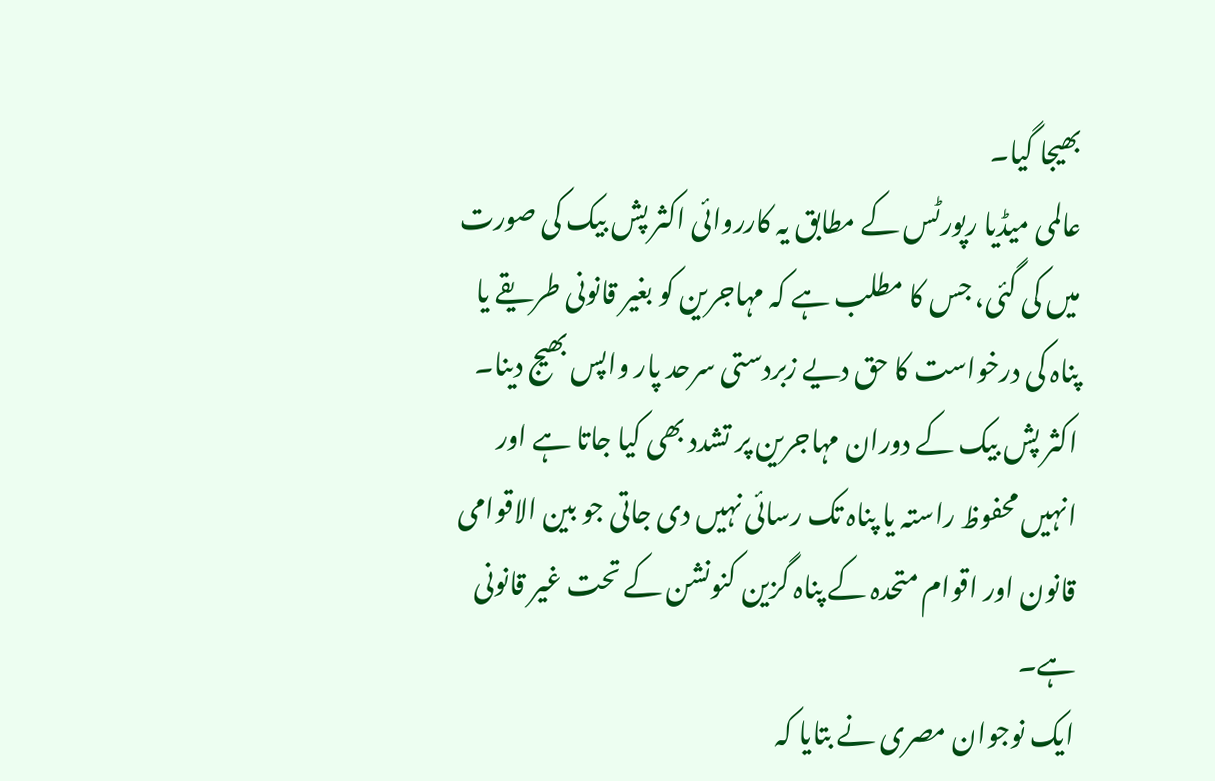بھیجا گیا۔
عالمی میڈیا رپورٹس کے مطابق یہ کارروائی اکثر پش بیک کی صورت میں کی گئی، جس کا مطلب ہے کہ مہاجرین کو بغیر قانونی طریقے یا پناہ کی درخواست کا حق دیے زبردستی سرحد پار واپس بھیج دینا۔ اکثر پش بیک کے دوران مہاجرین پر تشدد بھی کیا جاتا ہے اور انہیں محفوظ راستہ یا پناہ تک رسائی نہیں دی جاتی جو بین الاقوامی قانون اور اقوام متحدہ کے پناہ گزین کنونشن کے تحت غیر قانونی ہے۔
ایک نوجوان مصری نے بتایا کہ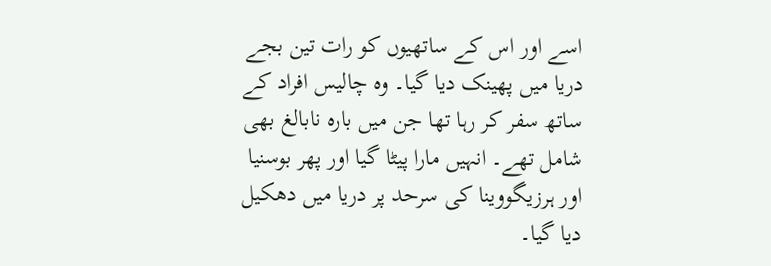اسے اور اس کے ساتھیوں کو رات تین بجے دریا میں پھینک دیا گیا۔ وہ چالیس افراد کے ساتھ سفر کر رہا تھا جن میں بارہ نابالغ بھی شامل تھے۔ انہیں مارا پیٹا گیا اور پھر بوسنیا اور ہرزیگووینا کی سرحد پر دریا میں دھکیل دیا گیا۔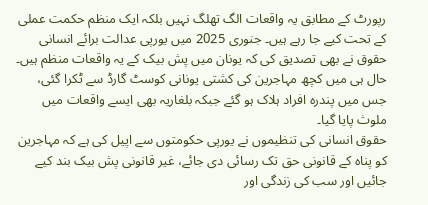رپورٹ کے مطابق یہ واقعات الگ تھلگ نہیں بلکہ ایک منظم حکمت عملی کے تحت کیے جا رہے ہیں۔ جنوری 2025 میں یورپی عدالت برائے انسانی حقوق نے بھی تصدیق کی کہ یونان میں پش بیک کے یہ واقعات منظم ہیں۔
حال ہی میں کچھ مہاجرین کی کشتی یونانی کوسٹ گارڈ سے ٹکرا گئی، جس میں پندرہ افراد ہلاک ہو گئے جبکہ بلغاریہ بھی ایسے واقعات میں ملوث پایا گیا۔
حقوق انسانی کی تنظیموں نے یورپی حکومتوں سے اپیل کی ہے کہ مہاجرین کو پناہ کے قانونی حق تک رسائی دی جائے، غیر قانونی پش بیک بند کیے جائیں اور سب کی زندگی اور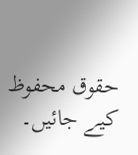حقوق محفوظ کیے جائیں۔